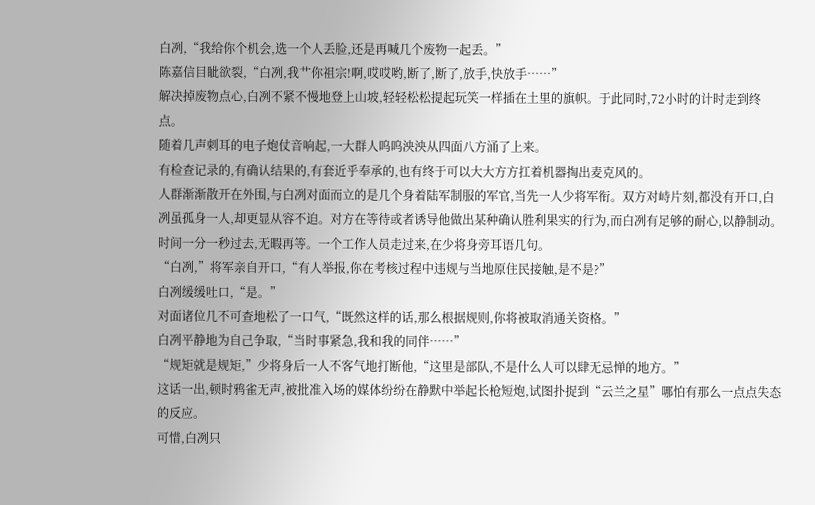白冽,“我给你个机会,选一个人丢脸,还是再喊几个废物一起丢。”
陈嘉信目眦欲裂,“白冽,我艹你祖宗!啊,哎哎哟,断了,断了,放手,快放手……”
解决掉废物点心,白冽不紧不慢地登上山坡,轻轻松松提起玩笑一样插在土里的旗帜。于此同时,72小时的计时走到终点。
随着几声刺耳的电子炮仗音响起,一大群人呜呜泱泱从四面八方涌了上来。
有检查记录的,有确认结果的,有套近乎奉承的,也有终于可以大大方方扛着机器掏出麦克风的。
人群渐渐散开在外围,与白冽对面而立的是几个身着陆军制服的军官,当先一人少将军衔。双方对峙片刻,都没有开口,白冽虽孤身一人,却更显从容不迫。对方在等待或者诱导他做出某种确认胜利果实的行为,而白冽有足够的耐心,以静制动。
时间一分一秒过去,无暇再等。一个工作人员走过来,在少将身旁耳语几句。
“白冽,”将军亲自开口,“有人举报,你在考核过程中违规与当地原住民接触,是不是?”
白冽缓缓吐口,“是。”
对面诸位几不可查地松了一口气,“既然这样的话,那么根据规则,你将被取消通关资格。”
白冽平静地为自己争取,“当时事紧急,我和我的同伴……”
“规矩就是规矩,”少将身后一人不客气地打断他,“这里是部队,不是什么人可以肆无忌惮的地方。”
这话一出,顿时鸦雀无声,被批准入场的媒体纷纷在静默中举起长枪短炮,试图扑捉到“云兰之星”哪怕有那么一点点失态的反应。
可惜,白冽只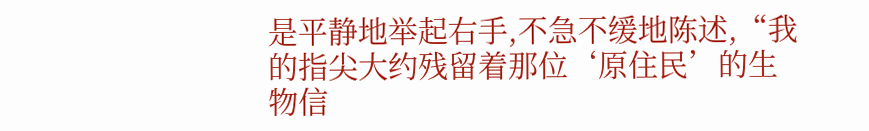是平静地举起右手,不急不缓地陈述,“我的指尖大约残留着那位‘原住民’的生物信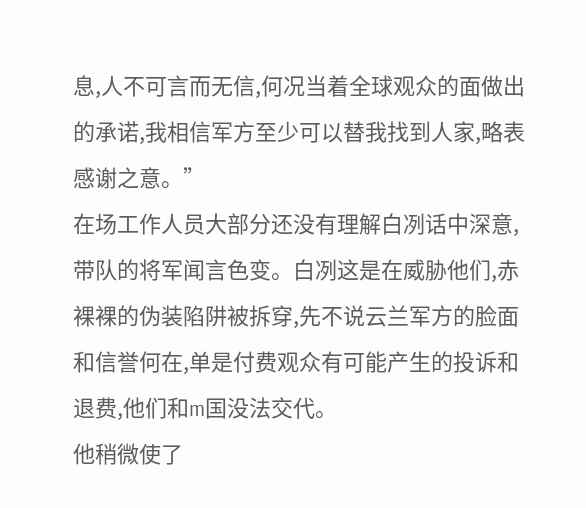息,人不可言而无信,何况当着全球观众的面做出的承诺,我相信军方至少可以替我找到人家,略表感谢之意。”
在场工作人员大部分还没有理解白冽话中深意,带队的将军闻言色变。白冽这是在威胁他们,赤裸裸的伪装陷阱被拆穿,先不说云兰军方的脸面和信誉何在,单是付费观众有可能产生的投诉和退费,他们和m国没法交代。
他稍微使了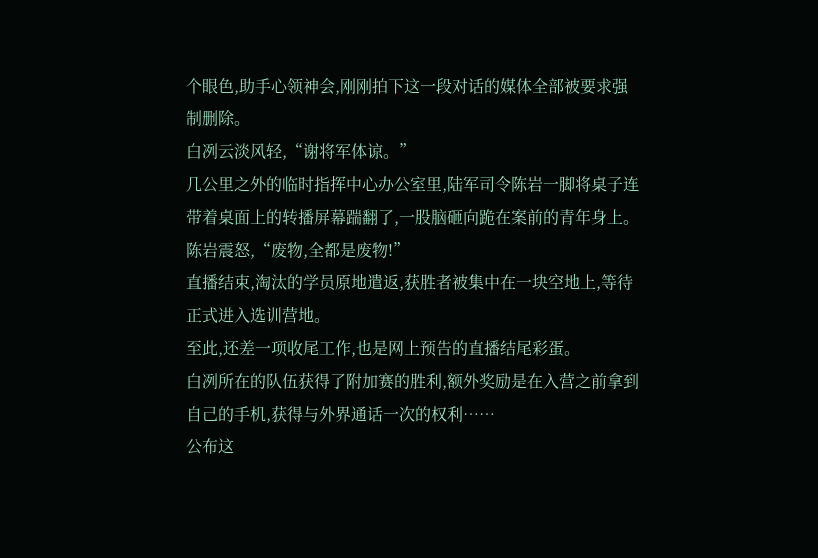个眼色,助手心领神会,刚刚拍下这一段对话的媒体全部被要求强制删除。
白冽云淡风轻,“谢将军体谅。”
几公里之外的临时指挥中心办公室里,陆军司令陈岩一脚将桌子连带着桌面上的转播屏幕踹翻了,一股脑砸向跪在案前的青年身上。
陈岩震怒,“废物,全都是废物!”
直播结束,淘汰的学员原地遣返,获胜者被集中在一块空地上,等待正式进入选训营地。
至此,还差一项收尾工作,也是网上预告的直播结尾彩蛋。
白冽所在的队伍获得了附加赛的胜利,额外奖励是在入营之前拿到自己的手机,获得与外界通话一次的权利……
公布这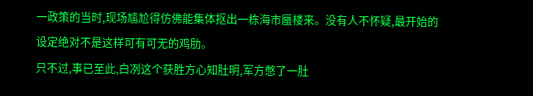一政策的当时,现场尴尬得仿佛能集体抠出一栋海市蜃楼来。没有人不怀疑,最开始的设定绝对不是这样可有可无的鸡肋。
只不过,事已至此,白冽这个获胜方心知肚明,军方憋了一肚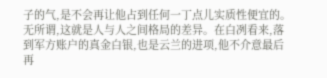子的气,是不会再让他占到任何一丁点儿实质性便宜的。
无所谓,这就是人与人之间格局的差异。在白冽看来,落到军方账户的真金白银,也是云兰的进项,他不介意最后再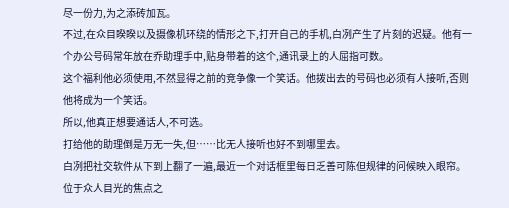尽一份力,为之添砖加瓦。
不过,在众目睽睽以及摄像机环绕的情形之下,打开自己的手机,白冽产生了片刻的迟疑。他有一个办公号码常年放在乔助理手中,贴身带着的这个,通讯录上的人屈指可数。
这个福利他必须使用,不然显得之前的竞争像一个笑话。他拨出去的号码也必须有人接听,否则他将成为一个笑话。
所以,他真正想要通话人,不可选。
打给他的助理倒是万无一失,但……比无人接听也好不到哪里去。
白冽把社交软件从下到上翻了一遍,最近一个对话框里每日乏善可陈但规律的问候映入眼帘。
位于众人目光的焦点之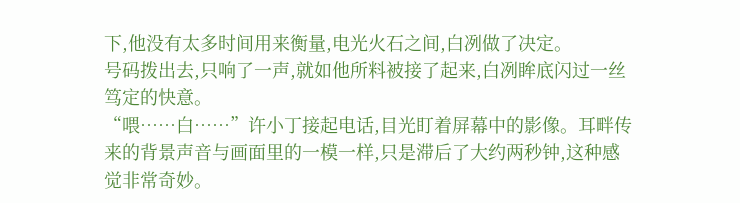下,他没有太多时间用来衡量,电光火石之间,白冽做了决定。
号码拨出去,只响了一声,就如他所料被接了起来,白冽眸底闪过一丝笃定的快意。
“喂……白……”许小丁接起电话,目光盯着屏幕中的影像。耳畔传来的背景声音与画面里的一模一样,只是滞后了大约两秒钟,这种感觉非常奇妙。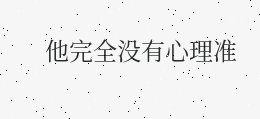他完全没有心理准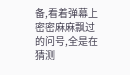备,看着弹幕上密密麻麻飘过的问号,全是在猜测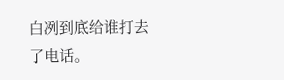白冽到底给谁打去了电话。